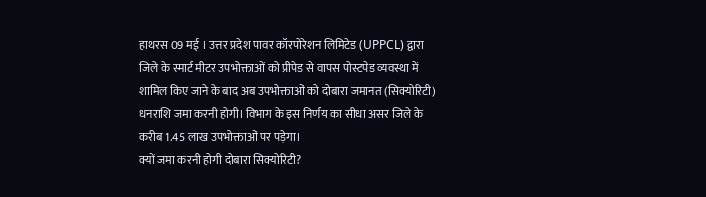हाथरस 09 मई । उत्तर प्रदेश पावर कॉरपोरेशन लिमिटेड (UPPCL) द्वारा जिले के स्मार्ट मीटर उपभोक्ताओं को प्रीपेड से वापस पोस्टपेड व्यवस्था में शामिल किए जाने के बाद अब उपभोक्ताओं को दोबारा जमानत (सिक्योरिटी) धनराशि जमा करनी होगी। विभाग के इस निर्णय का सीधा असर जिले के करीब 1.45 लाख उपभोक्ताओं पर पड़ेगा।
क्यों जमा करनी होगी दोबारा सिक्योरिटी?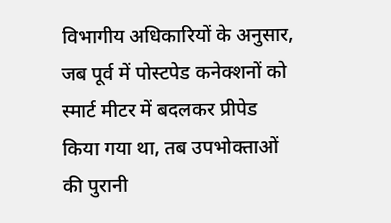विभागीय अधिकारियों के अनुसार, जब पूर्व में पोस्टपेड कनेक्शनों को स्मार्ट मीटर में बदलकर प्रीपेड किया गया था, तब उपभोक्ताओं की पुरानी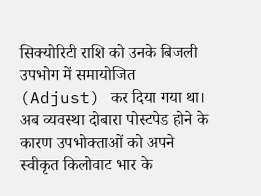सिक्योरिटी राशि को उनके बिजली उपभोग में समायोजित (Adjust) कर दिया गया था। अब व्यवस्था दोबारा पोस्टपेड होने के कारण उपभोक्ताओं को अपने स्वीकृत किलोवाट भार के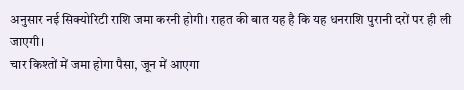अनुसार नई सिक्योरिटी राशि जमा करनी होगी। राहत की बात यह है कि यह धनराशि पुरानी दरों पर ही ली जाएगी।
चार किश्तों में जमा होगा पैसा, जून में आएगा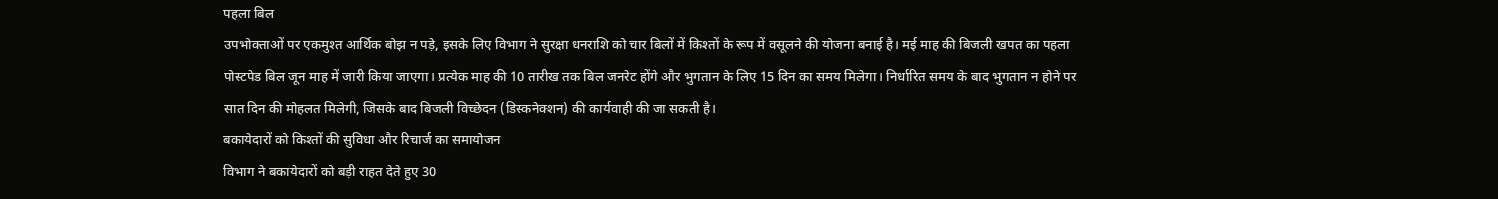पहला बिल
उपभोक्ताओं पर एकमुश्त आर्थिक बोझ न पड़े, इसके लिए विभाग ने सुरक्षा धनराशि को चार बिलों में किश्तों के रूप में वसूलने की योजना बनाई है। मई माह की बिजली खपत का पहला पोस्टपेड बिल जून माह में जारी किया जाएगा। प्रत्येक माह की 10 तारीख तक बिल जनरेट होंगे और भुगतान के लिए 15 दिन का समय मिलेगा। निर्धारित समय के बाद भुगतान न होने पर सात दिन की मोहलत मिलेगी, जिसके बाद बिजली विच्छेदन (डिस्कनेक्शन) की कार्यवाही की जा सकती है।
बकायेदारों को किश्तों की सुविधा और रिचार्ज का समायोजन
विभाग ने बकायेदारों को बड़ी राहत देते हुए 30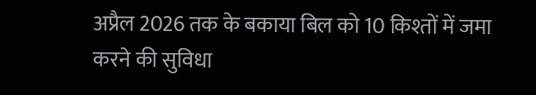अप्रैल 2026 तक के बकाया बिल को 10 किश्तों में जमा करने की सुविधा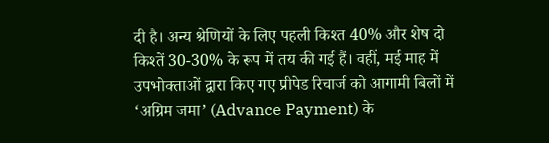दी है। अन्य श्रेणियों के लिए पहली किश्त 40% और शेष दो किश्तें 30-30% के रूप में तय की गई हैं। वहीं, मई माह में उपभोक्ताओं द्वारा किए गए प्रीपेड रिचार्ज को आगामी बिलों में ‘अग्रिम जमा’ (Advance Payment) के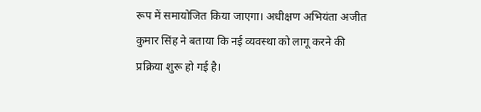रूप में समायोजित किया जाएगा। अधीक्षण अभियंता अजीत कुमार सिंह ने बताया कि नई व्यवस्था को लागू करने की प्रक्रिया शुरू हो गई है।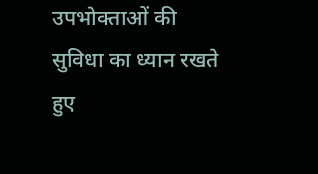उपभोक्ताओं की सुविधा का ध्यान रखते हुए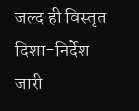जल्द ही विस्तृत दिशा-निर्देश जारी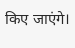किए जाएंगे।